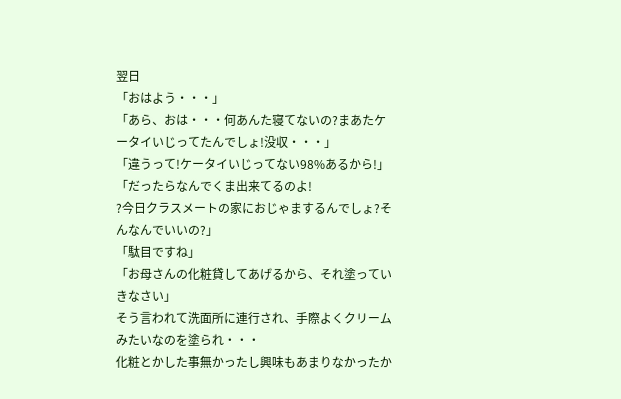翌日
「おはよう・・・」
「あら、おは・・・何あんた寝てないの?まあたケータイいじってたんでしょ!没収・・・」
「違うって!ケータイいじってない98%あるから!」
「だったらなんでくま出来てるのよ!
?今日クラスメートの家におじゃまするんでしょ?そんなんでいいの?」
「駄目ですね」
「お母さんの化粧貸してあげるから、それ塗っていきなさい」
そう言われて洗面所に連行され、手際よくクリームみたいなのを塗られ・・・
化粧とかした事無かったし興味もあまりなかったか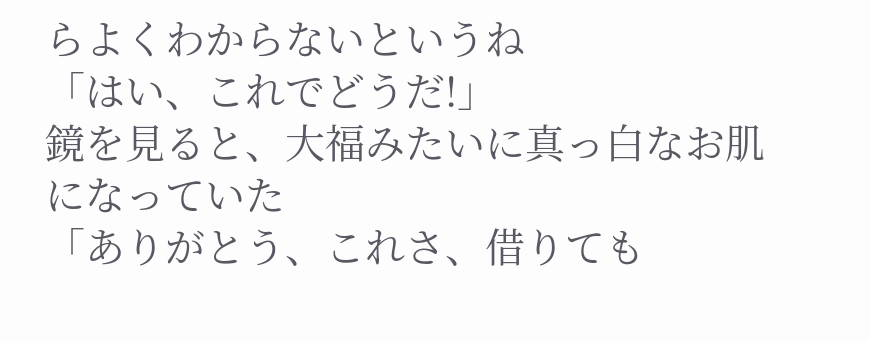らよくわからないというね
「はい、これでどうだ!」
鏡を見ると、大福みたいに真っ白なお肌になっていた
「ありがとう、これさ、借りても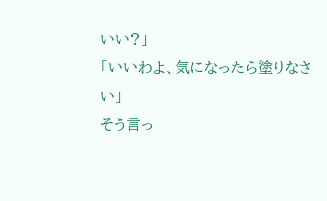いい?」
「いいわよ、気になったら塗りなさい」
そう言っ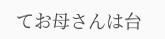てお母さんは台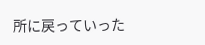所に戻っていった